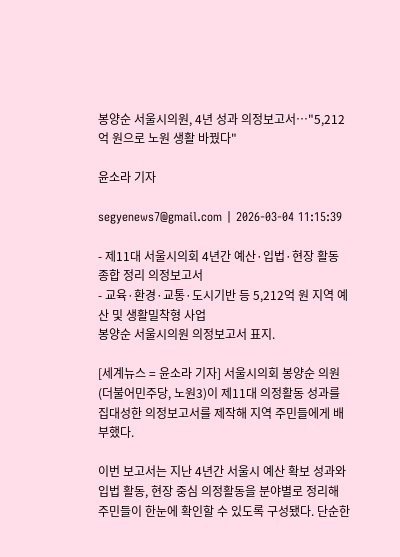봉양순 서울시의원, 4년 성과 의정보고서…"5,212억 원으로 노원 생활 바꿨다"

윤소라 기자

segyenews7@gmail.com | 2026-03-04 11:15:39

- 제11대 서울시의회 4년간 예산·입법·현장 활동 종합 정리 의정보고서
- 교육·환경·교통·도시기반 등 5,212억 원 지역 예산 및 생활밀착형 사업
봉양순 서울시의원 의정보고서 표지.

[세계뉴스 = 윤소라 기자] 서울시의회 봉양순 의원(더불어민주당, 노원3)이 제11대 의정활동 성과를 집대성한 의정보고서를 제작해 지역 주민들에게 배부했다.

이번 보고서는 지난 4년간 서울시 예산 확보 성과와 입법 활동, 현장 중심 의정활동을 분야별로 정리해 주민들이 한눈에 확인할 수 있도록 구성됐다. 단순한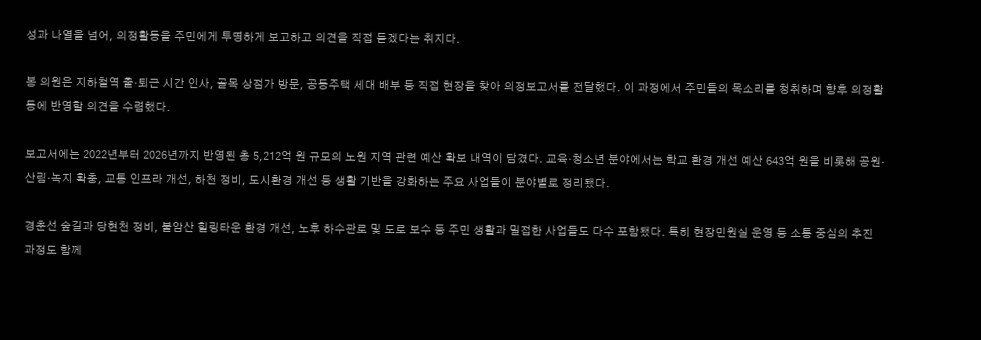성과 나열을 넘어, 의정활동을 주민에게 투명하게 보고하고 의견을 직접 듣겠다는 취지다.

봉 의원은 지하철역 출·퇴근 시간 인사, 골목 상점가 방문, 공동주택 세대 배부 등 직접 현장을 찾아 의정보고서를 전달했다. 이 과정에서 주민들의 목소리를 청취하며 향후 의정활동에 반영할 의견을 수렴했다.

보고서에는 2022년부터 2026년까지 반영된 총 5,212억 원 규모의 노원 지역 관련 예산 확보 내역이 담겼다. 교육·청소년 분야에서는 학교 환경 개선 예산 643억 원을 비롯해 공원·산림·녹지 확충, 교통 인프라 개선, 하천 정비, 도시환경 개선 등 생활 기반을 강화하는 주요 사업들이 분야별로 정리됐다.

경춘선 숲길과 당현천 정비, 불암산 힐링타운 환경 개선, 노후 하수관로 및 도로 보수 등 주민 생활과 밀접한 사업들도 다수 포함됐다. 특히 현장민원실 운영 등 소통 중심의 추진 과정도 함께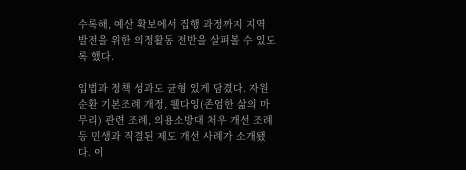수록해, 예산 확보에서 집행 과정까지 지역 발전을 위한 의정활동 전반을 살펴볼 수 있도록 했다.

입법과 정책 성과도 균형 있게 담겼다. 자원순환 기본조례 개정, 웰다잉(존엄한 삶의 마무리) 관련 조례, 의용소방대 처우 개선 조례 등 민생과 직결된 제도 개선 사례가 소개됐다. 이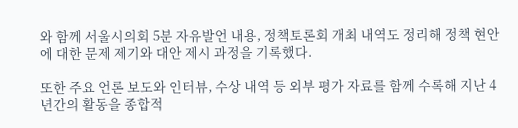와 함께 서울시의회 5분 자유발언 내용, 정책토론회 개최 내역도 정리해 정책 현안에 대한 문제 제기와 대안 제시 과정을 기록했다.

또한 주요 언론 보도와 인터뷰, 수상 내역 등 외부 평가 자료를 함께 수록해 지난 4년간의 활동을 종합적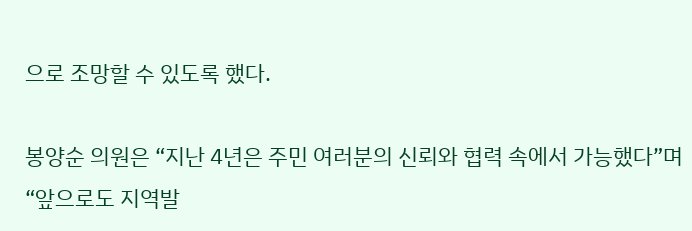으로 조망할 수 있도록 했다.

봉양순 의원은 “지난 4년은 주민 여러분의 신뢰와 협력 속에서 가능했다”며 “앞으로도 지역발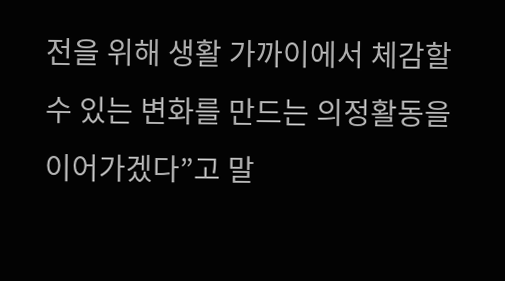전을 위해 생활 가까이에서 체감할 수 있는 변화를 만드는 의정활동을 이어가겠다”고 말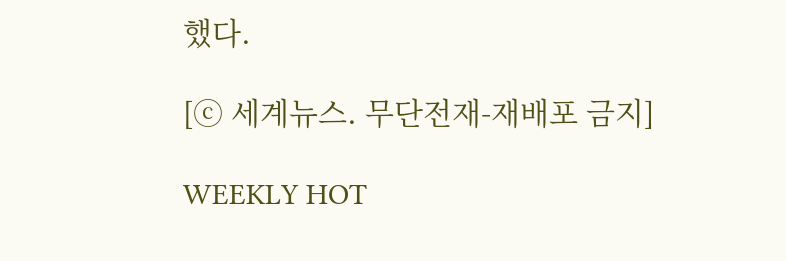했다.

[ⓒ 세계뉴스. 무단전재-재배포 금지]

WEEKLY HOT